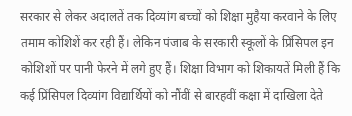सरकार से लेकर अदालतें तक दिव्यांग बच्चों को शिक्षा मुहैया करवाने के लिए तमाम कोशिशें कर रही हैं। लेकिन पंजाब के सरकारी स्कूलों के प्रिंसिपल इन कोशिशों पर पानी फेरने में लगे हुए हैं। शिक्षा विभाग को शिकायतें मिली हैं कि कई प्रिंसिपल दिव्यांग विद्यार्थियों को नौंवीं से बारहवीं कक्षा में दाखिला देते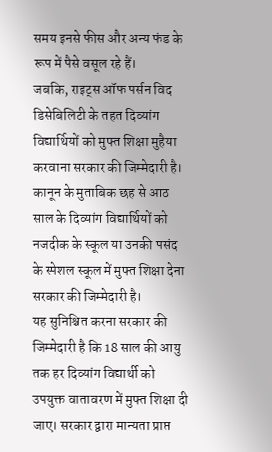समय इनसे फीस और अन्य फंड के रूप में पैसे वसूल रहे हैं।
जबकि, राइट्स ऑफ पर्सन विद डिसेबिलिटी के तहत दिव्यांग विद्यार्थियों को मुफ्त शिक्षा मुहैया करवाना सरकार की जिम्मेदारी है। कानून के मुताबिक छह से आठ साल के दिव्यांग विद्यार्थियों को नजदीक के स्कूल या उनकी पसंद के स्पेशल स्कूल में मुफ्त शिक्षा देना सरकार की जिम्मेदारी है।
यह सुनिश्चित करना सरकार की जिम्मेदारी है कि 18 साल की आयु तक हर दिव्यांग विद्यार्थी को उपयुक्त वातावरण में मुफ्त शिक्षा दी जाए। सरकार द्वारा मान्यता प्राप्त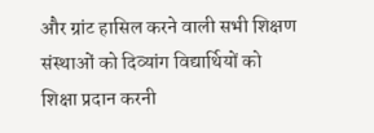और ग्रांट हासिल करने वाली सभी शिक्षण संस्थाओं को दिव्यांग विद्यार्थियों को शिक्षा प्रदान करनी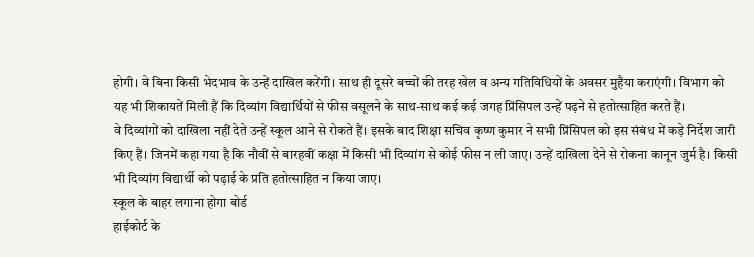होगी। वे बिना किसी भेदभाव के उन्हें दाखिल करेंगी। साथ ही दूसरे बच्चों की तरह खेल व अन्य गतिविधियों के अवसर मुहैया कराएंगी। विभाग को यह भी शिकायतें मिली हैं कि दिव्यांग विद्यार्थियों से फीस वसूलने के साथ-साथ कई कई जगह प्रिंसिपल उन्हें पढ़ने से हतोत्साहित करते हैं।
वे दिव्यांगों को दाखिला नहीं देते उन्हें स्कूल आने से रोकते हैं। इसके बाद शिक्षा सचिव कृष्ण कुमार ने सभी प्रिंसिपल को इस संबंध में कड़े निर्देश जारी किए हैं। जिनमें कहा गया है कि नौवीं से बारहवीं कक्षा में किसी भी दिव्यांग से कोई फीस न ली जाए। उन्हें दाखिला देने से रोकना कानून जुर्म है। किसी भी दिव्यांग विद्यार्थी को पढ़ाई के प्रति हतोत्साहित न किया जाए।
स्कूल के बाहर लगाना होगा बोर्ड
हाईकोर्ट के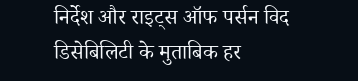निर्देश और राइट्स ऑफ पर्सन विद डिसेबिलिटी के मुताबिक हर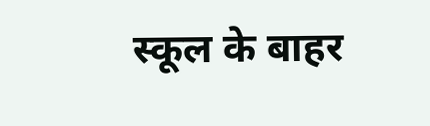स्कूल के बाहर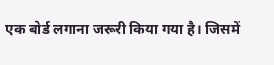एक बोर्ड लगाना जरूरी किया गया है। जिसमें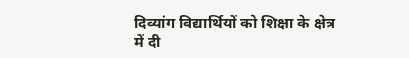दिव्यांग विद्यार्थियों को शिक्षा के क्षेत्र में दी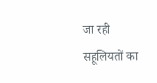जा रही सहूलियतों का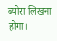ब्योरा लिखना होगा।